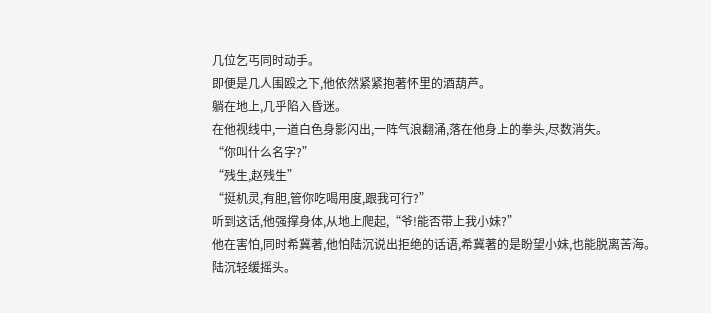几位乞丐同时动手。
即便是几人围殴之下,他依然紧紧抱著怀里的酒葫芦。
躺在地上,几乎陷入昏迷。
在他视线中,一道白色身影闪出,一阵气浪翻涌,落在他身上的拳头,尽数消失。
“你叫什么名字?”
“残生,赵残生”
“挺机灵,有胆,管你吃喝用度,跟我可行?”
听到这话,他强撑身体,从地上爬起,“爷!能否带上我小妹?”
他在害怕,同时希冀著,他怕陆沉说出拒绝的话语,希冀著的是盼望小妹,也能脱离苦海。
陆沉轻缓摇头。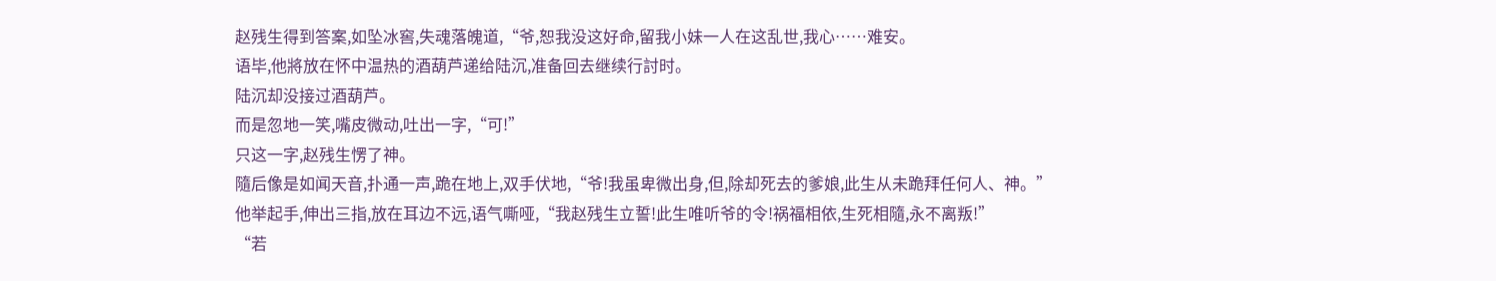赵残生得到答案,如坠冰窖,失魂落魄道,“爷,恕我没这好命,留我小妹一人在这乱世,我心……难安。
语毕,他將放在怀中温热的酒葫芦递给陆沉,准备回去继续行討时。
陆沉却没接过酒葫芦。
而是忽地一笑,嘴皮微动,吐出一字,“可!”
只这一字,赵残生愣了神。
隨后像是如闻天音,扑通一声,跪在地上,双手伏地,“爷!我虽卑微出身,但,除却死去的爹娘,此生从未跪拜任何人、神。”
他举起手,伸出三指,放在耳边不远,语气嘶哑,“我赵残生立誓!此生唯听爷的令!祸福相依,生死相隨,永不离叛!”
“若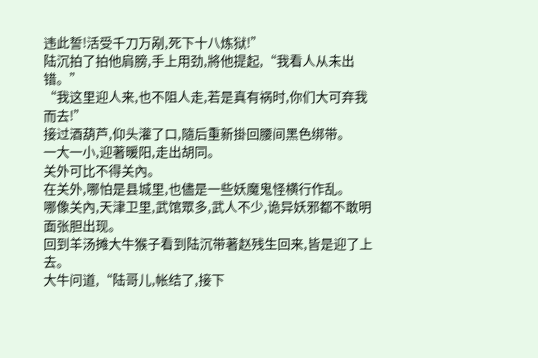违此誓!活受千刀万剐,死下十八炼狱!”
陆沉拍了拍他肩膀,手上用劲,將他提起,“我看人从未出错。”
“我这里迎人来,也不阻人走,若是真有祸时,你们大可弃我而去!”
接过酒葫芦,仰头灌了口,隨后重新掛回腰间黑色绑带。
一大一小,迎著暖阳,走出胡同。
关外可比不得关內。
在关外,哪怕是县城里,也儘是一些妖魔鬼怪横行作乱。
哪像关內,天津卫里,武馆眾多,武人不少,诡异妖邪都不敢明面张胆出现。
回到羊汤摊大牛猴子看到陆沉带著赵残生回来,皆是迎了上去。
大牛问道,“陆哥儿,帐结了,接下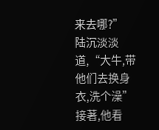来去哪?”
陆沉淡淡道,“大牛,带他们去换身衣,洗个澡”
接著,他看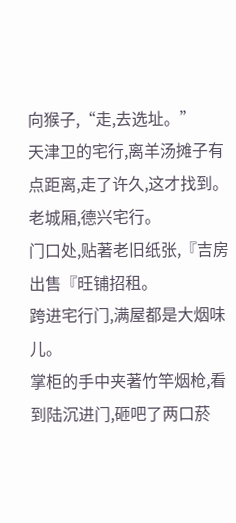向猴子,“走,去选址。”
天津卫的宅行,离羊汤摊子有点距离,走了许久,这才找到。
老城厢,德兴宅行。
门口处,贴著老旧纸张,『吉房出售『旺铺招租。
跨进宅行门,满屋都是大烟味儿。
掌柜的手中夹著竹竿烟枪,看到陆沉进门,砸吧了两口菸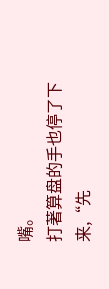嘴。
打著算盘的手也停了下来,“先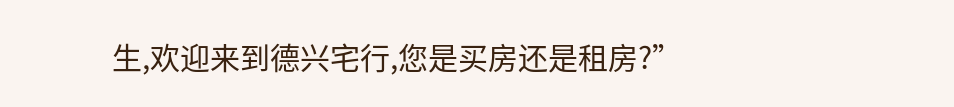生,欢迎来到德兴宅行,您是买房还是租房?”